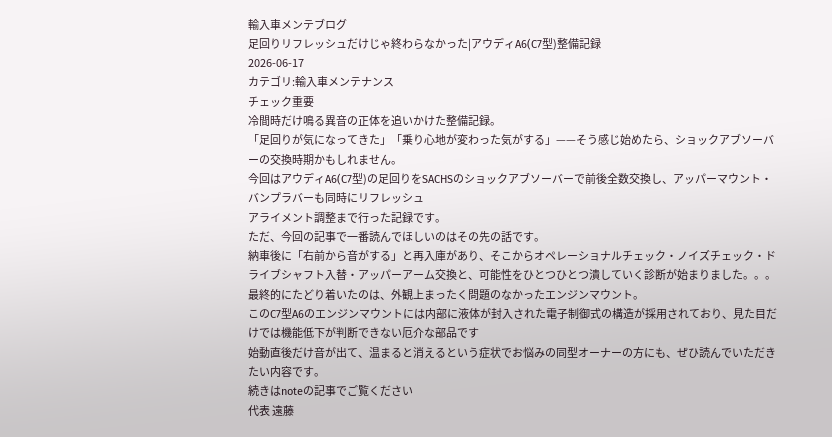輸入車メンテブログ
足回りリフレッシュだけじゃ終わらなかった|アウディA6(C7型)整備記録
2026-06-17
カテゴリ:輸入車メンテナンス
チェック重要
冷間時だけ鳴る異音の正体を追いかけた整備記録。
「足回りが気になってきた」「乗り心地が変わった気がする」——そう感じ始めたら、ショックアブソーバーの交換時期かもしれません。
今回はアウディA6(C7型)の足回りをSACHSのショックアブソーバーで前後全数交換し、アッパーマウント・バンプラバーも同時にリフレッシュ
アライメント調整まで行った記録です。
ただ、今回の記事で一番読んでほしいのはその先の話です。
納車後に「右前から音がする」と再入庫があり、そこからオペレーショナルチェック・ノイズチェック・ドライブシャフト入替・アッパーアーム交換と、可能性をひとつひとつ潰していく診断が始まりました。。。
最終的にたどり着いたのは、外観上まったく問題のなかったエンジンマウント。
このC7型A6のエンジンマウントには内部に液体が封入された電子制御式の構造が採用されており、見た目だけでは機能低下が判断できない厄介な部品です
始動直後だけ音が出て、温まると消えるという症状でお悩みの同型オーナーの方にも、ぜひ読んでいただきたい内容です。
続きはnoteの記事でご覧ください
代表 遠藤